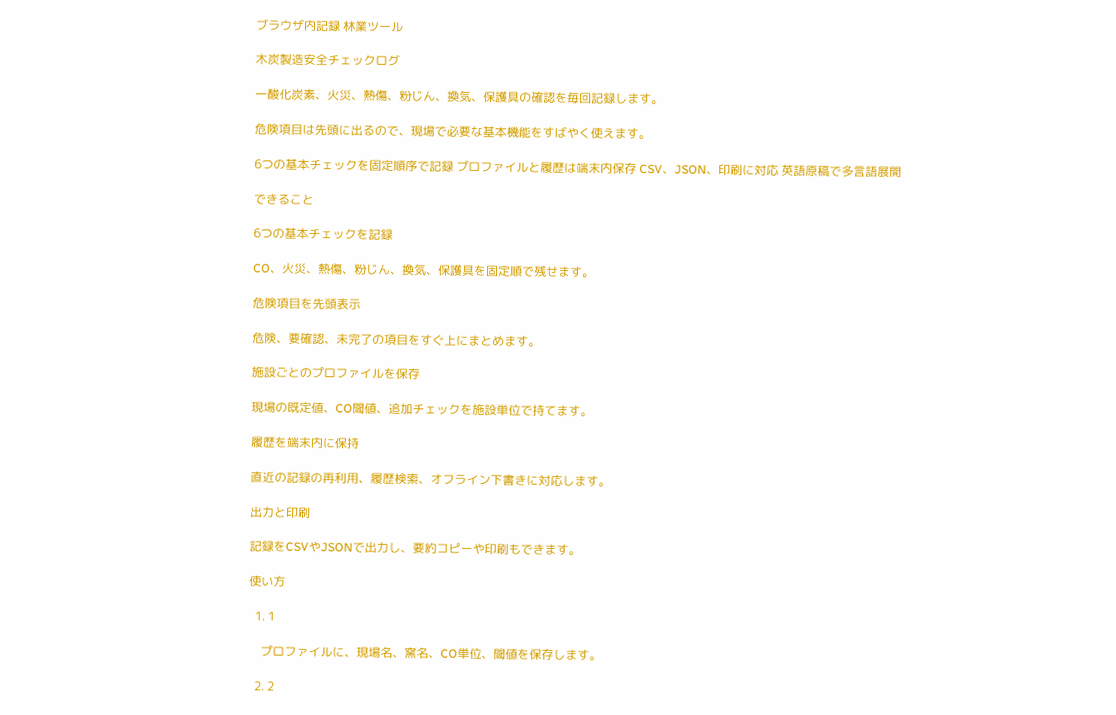ブラウザ内記録 林業ツール

木炭製造安全チェックログ

一酸化炭素、火災、熱傷、粉じん、換気、保護具の確認を毎回記録します。

危険項目は先頭に出るので、現場で必要な基本機能をすばやく使えます。

6つの基本チェックを固定順序で記録 プロファイルと履歴は端末内保存 CSV、JSON、印刷に対応 英語原稿で多言語展開

できること

6つの基本チェックを記録

CO、火災、熱傷、粉じん、換気、保護具を固定順で残せます。

危険項目を先頭表示

危険、要確認、未完了の項目をすぐ上にまとめます。

施設ごとのプロファイルを保存

現場の既定値、CO閾値、追加チェックを施設単位で持てます。

履歴を端末内に保持

直近の記録の再利用、履歴検索、オフライン下書きに対応します。

出力と印刷

記録をCSVやJSONで出力し、要約コピーや印刷もできます。

使い方

  1. 1

    プロファイルに、現場名、窯名、CO単位、閾値を保存します。

  2. 2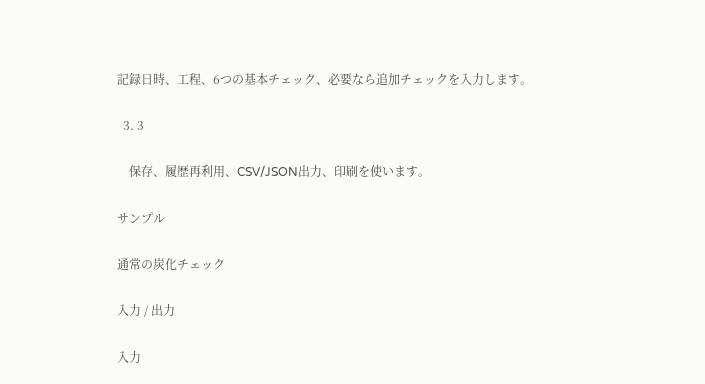記録日時、工程、6つの基本チェック、必要なら追加チェックを入力します。

  3. 3

    保存、履歴再利用、CSV/JSON出力、印刷を使います。

サンプル

通常の炭化チェック

入力 / 出力

入力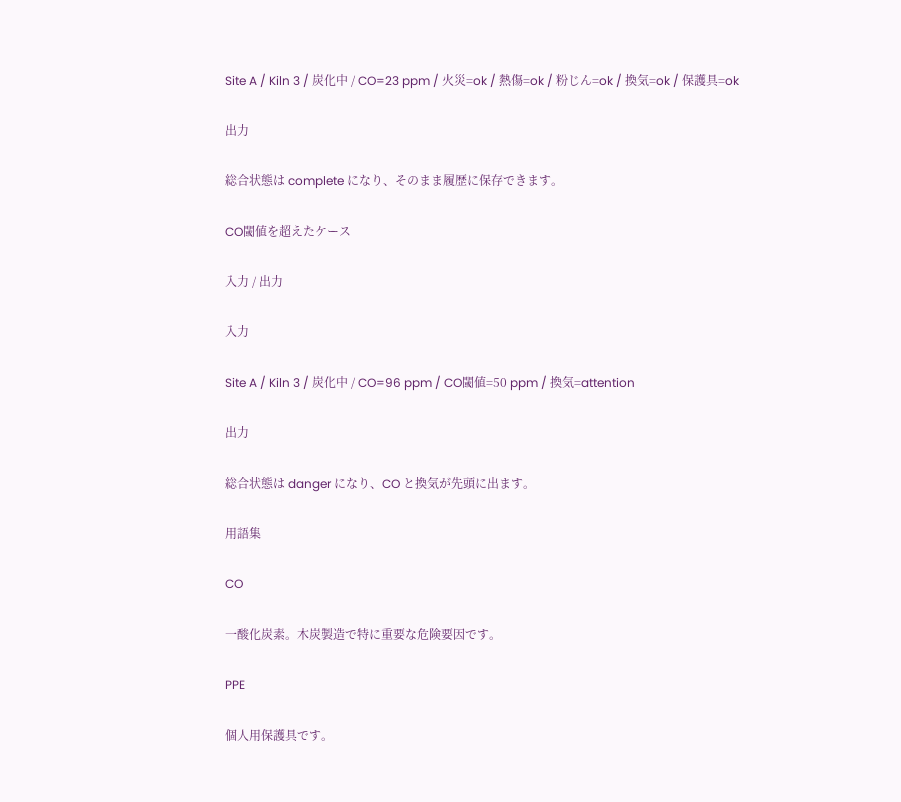Site A / Kiln 3 / 炭化中 / CO=23 ppm / 火災=ok / 熱傷=ok / 粉じん=ok / 換気=ok / 保護具=ok

出力

総合状態は complete になり、そのまま履歴に保存できます。

CO閾値を超えたケース

入力 / 出力

入力

Site A / Kiln 3 / 炭化中 / CO=96 ppm / CO閾値=50 ppm / 換気=attention

出力

総合状態は danger になり、CO と換気が先頭に出ます。

用語集

CO

一酸化炭素。木炭製造で特に重要な危険要因です。

PPE

個人用保護具です。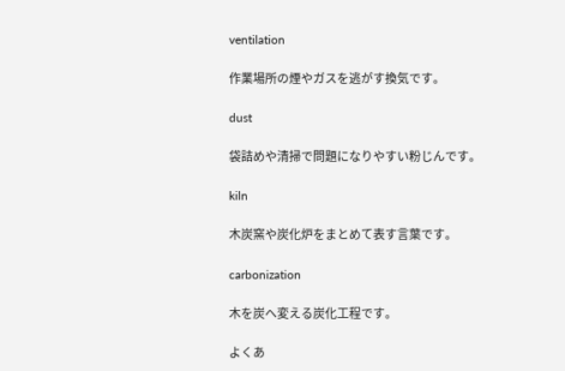ventilation

作業場所の煙やガスを逃がす換気です。

dust

袋詰めや清掃で問題になりやすい粉じんです。

kiln

木炭窯や炭化炉をまとめて表す言葉です。

carbonization

木を炭へ変える炭化工程です。

よくあ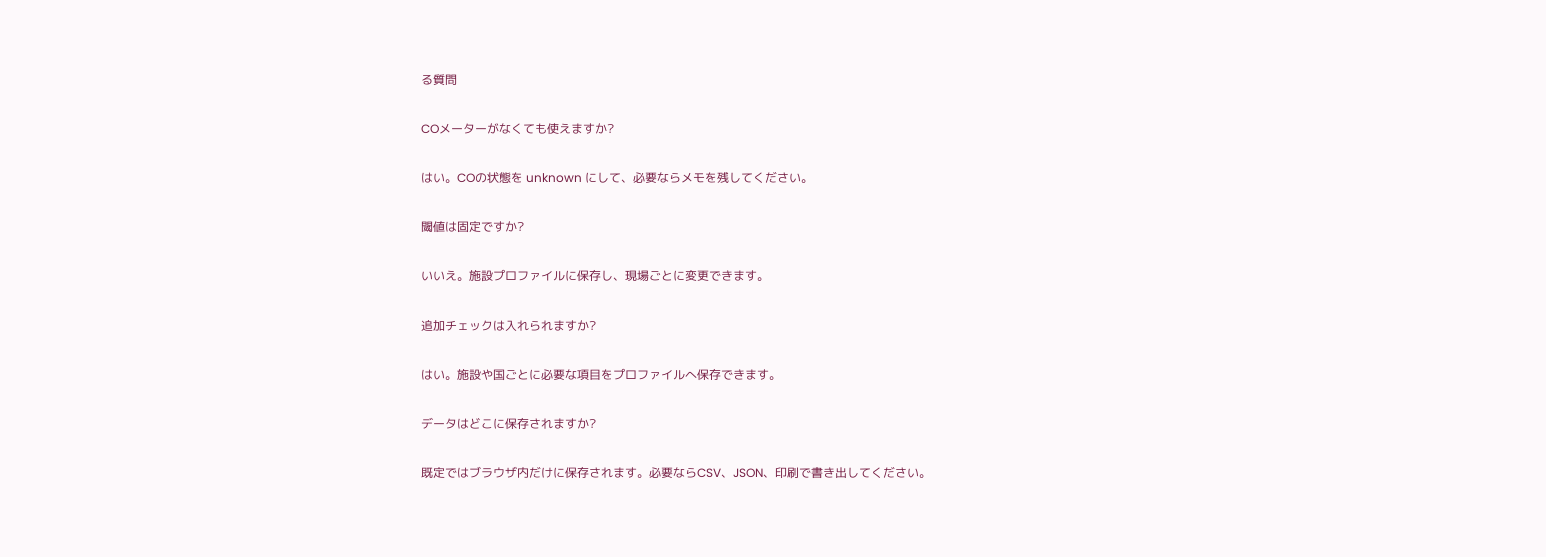る質問

COメーターがなくても使えますか?

はい。COの状態を unknown にして、必要ならメモを残してください。

閾値は固定ですか?

いいえ。施設プロファイルに保存し、現場ごとに変更できます。

追加チェックは入れられますか?

はい。施設や国ごとに必要な項目をプロファイルへ保存できます。

データはどこに保存されますか?

既定ではブラウザ内だけに保存されます。必要ならCSV、JSON、印刷で書き出してください。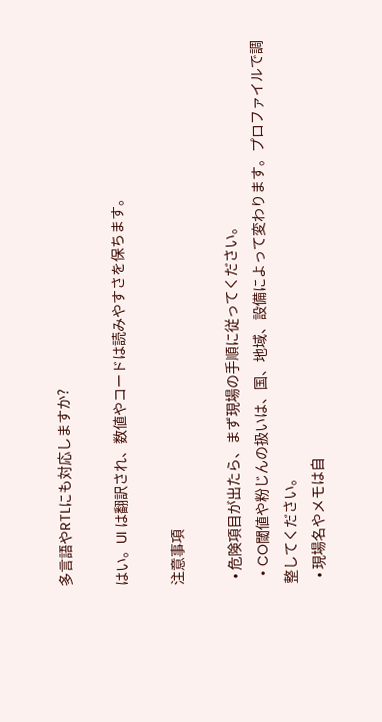多言語やRTLにも対応しますか?

はい。UI は翻訳され、数値やコードは読みやすさを保ちます。

注意事項

  • 危険項目が出たら、まず現場の手順に従ってください。
  • CO閾値や粉じんの扱いは、国、地域、設備によって変わります。プロファイルで調整してください。
  • 現場名やメモは自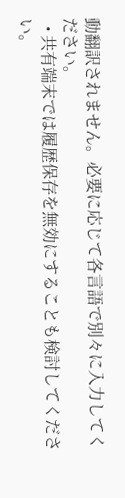動翻訳されません。必要に応じて各言語で別々に入力してください。
  • 共有端末では履歴保存を無効にすることも検討してください。